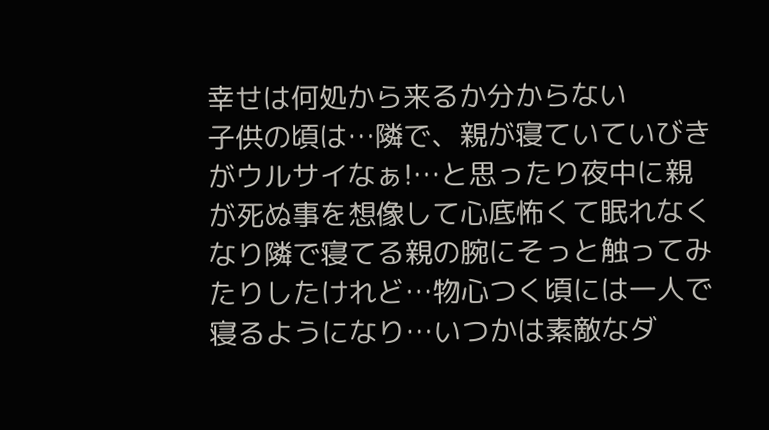幸せは何処から来るか分からない
子供の頃は…隣で、親が寝ていていびきがウルサイなぁ!…と思ったり夜中に親が死ぬ事を想像して心底怖くて眠れなくなり隣で寝てる親の腕にそっと触ってみたりしたけれど…物心つく頃には一人で寝るようになり…いつかは素敵なダ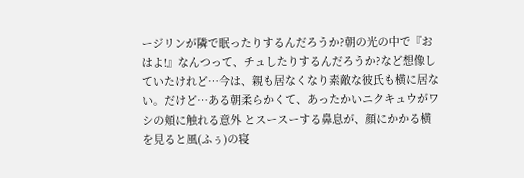ージリンが隣で眠ったりするんだろうか?朝の光の中で『おはよ!』なんつって、チュしたりするんだろうか?など想像していたけれど…今は、親も居なくなり素敵な彼氏も横に居ない。だけど…ある朝柔らかくて、あったかいニクキュウがワシの頬に触れる意外 とスースーする鼻息が、顔にかかる横を見ると風(ふぅ)の寝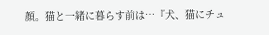顔。猫と一緒に暮らす前は…『犬、猫にチュ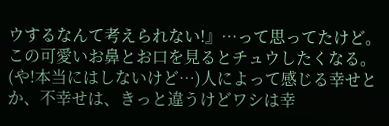ウするなんて考えられない!』…って思ってたけど。この可愛いお鼻とお口を見るとチュウしたくなる。(や!本当にはしないけど…)人によって感じる幸せとか、不幸せは、きっと違うけどワシは幸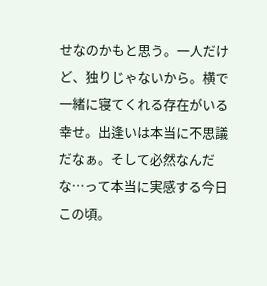せなのかもと思う。一人だけど、独りじゃないから。横で一緒に寝てくれる存在がいる幸せ。出逢いは本当に不思議だなぁ。そして必然なんだな…って本当に実感する今日この頃。